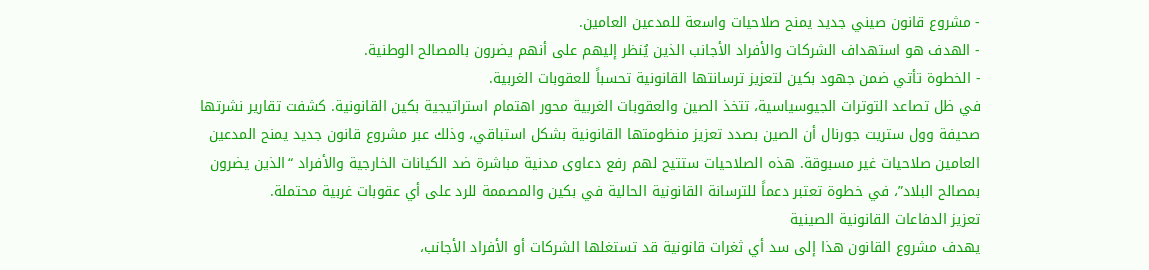- مشروع قانون صيني جديد يمنح صلاحيات واسعة للمدعين العامين.
- الهدف هو استهداف الشركات والأفراد الأجانب الذين يُنظر إليهم على أنهم يضرون بالمصالح الوطنية.
- الخطوة تأتي ضمن جهود بكين لتعزيز ترسانتها القانونية تحسباً للعقوبات الغربية.
في ظل تصاعد التوترات الجيوسياسية، تتخذ الصين والعقوبات الغربية محور اهتمام استراتيجية بكين القانونية. كشفت تقارير نشرتها صحيفة وول ستريت جورنال أن الصين بصدد تعزيز منظومتها القانونية بشكل استباقي، وذلك عبر مشروع قانون جديد يمنح المدعين العامين صلاحيات غير مسبوقة. هذه الصلاحيات ستتيح لهم رفع دعاوى مدنية مباشرة ضد الكيانات الخارجية والأفراد “الذين يضرون بمصالح البلاد”، في خطوة تعتبر دعماً للترسانة القانونية الحالية في بكين والمصممة للرد على أي عقوبات غربية محتملة.
تعزيز الدفاعات القانونية الصينية
يهدف مشروع القانون هذا إلى سد أي ثغرات قانونية قد تستغلها الشركات أو الأفراد الأجانب،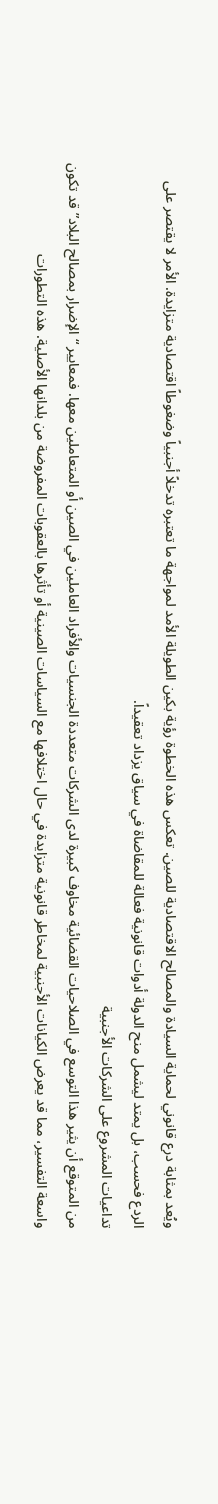ويُعد بمثابة درع قانوني لحماية السيادة والمصالح الاقتصادية للصين. تعكس هذه الخطوة رؤية بكين الطويلة الأمد لمواجهة ما تعتبره تدخلاً أجنبياً وضغوطاً اقتصادية متزايدة. الأمر لا يقتصر على الردع فحسب، بل يمتد ليشمل منح الدولة أدوات قانونية فعالة للمقاضاة في سياق يزداد تعقيداً.
تداعيات المشروع على الشركات الأجنبية
من المتوقع أن يثير هذا التوسع في الصلاحيات القضائية مخاوف كبيرة لدى الشركات متعددة الجنسيات والأفراد العاملين في الصين أو المتعاملين معها. فمعايير “الإضرار بمصالح البلاد” قد تكون واسعة التفسير، مما قد يعرض الكيانات الأجنبية لمخاطر قانونية متزايدة في حال اختلافها مع السياسات الصينية أو تأثرها بالعقوبات المفروضة من بلدانها الأصلية. هذه التطورات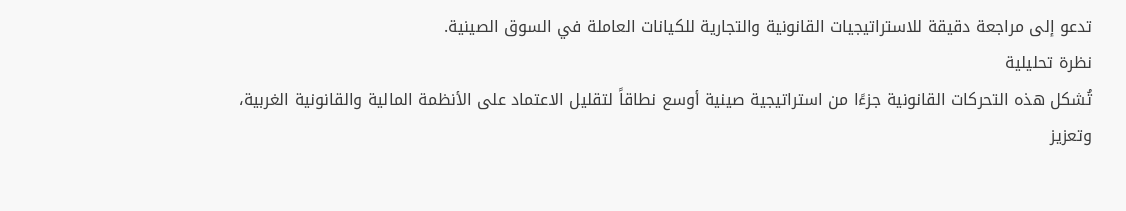تدعو إلى مراجعة دقيقة للاستراتيجيات القانونية والتجارية للكيانات العاملة في السوق الصينية.
نظرة تحليلية
تُشكل هذه التحركات القانونية جزءًا من استراتيجية صينية أوسع نطاقاً لتقليل الاعتماد على الأنظمة المالية والقانونية الغربية، وتعزيز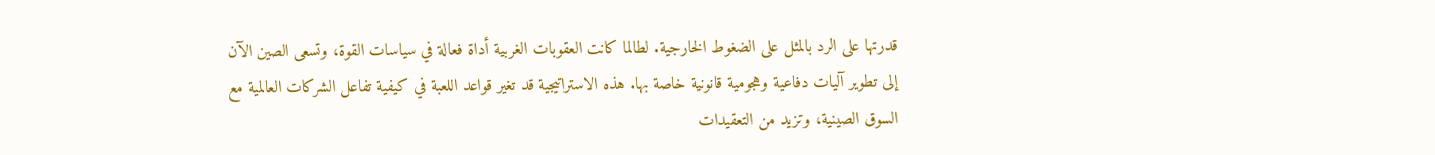قدرتها على الرد بالمثل على الضغوط الخارجية. لطالما كانت العقوبات الغربية أداة فعالة في سياسات القوة، وتسعى الصين الآن إلى تطوير آليات دفاعية وهجومية قانونية خاصة بها. هذه الاستراتيجية قد تغير قواعد اللعبة في كيفية تفاعل الشركات العالمية مع السوق الصينية، وتزيد من التعقيدات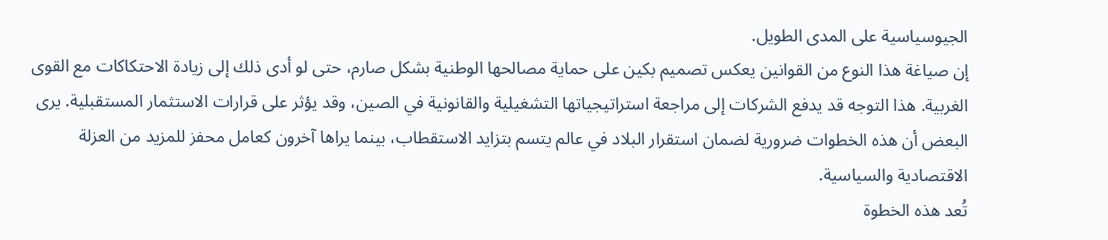الجيوسياسية على المدى الطويل.
إن صياغة هذا النوع من القوانين يعكس تصميم بكين على حماية مصالحها الوطنية بشكل صارم، حتى لو أدى ذلك إلى زيادة الاحتكاكات مع القوى الغربية. هذا التوجه قد يدفع الشركات إلى مراجعة استراتيجياتها التشغيلية والقانونية في الصين، وقد يؤثر على قرارات الاستثمار المستقبلية. يرى البعض أن هذه الخطوات ضرورية لضمان استقرار البلاد في عالم يتسم بتزايد الاستقطاب، بينما يراها آخرون كعامل محفز للمزيد من العزلة الاقتصادية والسياسية.
تُعد هذه الخطوة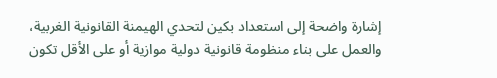إشارة واضحة إلى استعداد بكين لتحدي الهيمنة القانونية الغربية، والعمل على بناء منظومة قانونية دولية موازية أو على الأقل تكون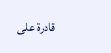قادرة على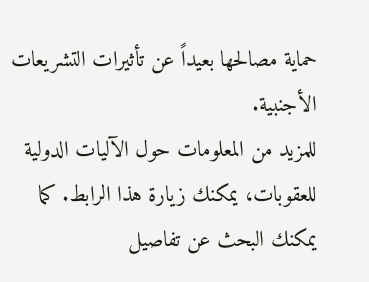حماية مصالحها بعيداً عن تأثيرات التشريعات الأجنبية.
للمزيد من المعلومات حول الآليات الدولية للعقوبات، يمكنك زيارة هذا الرابط. كما يمكنك البحث عن تفاصيل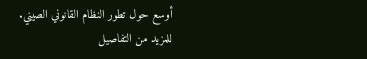أوسع حول تطور النظام القانوني الصيني.
للمزيد من التفاصيل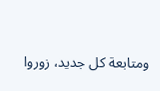ومتابعة كل جديد، زوروا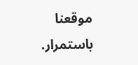موقعنا باستمرار.